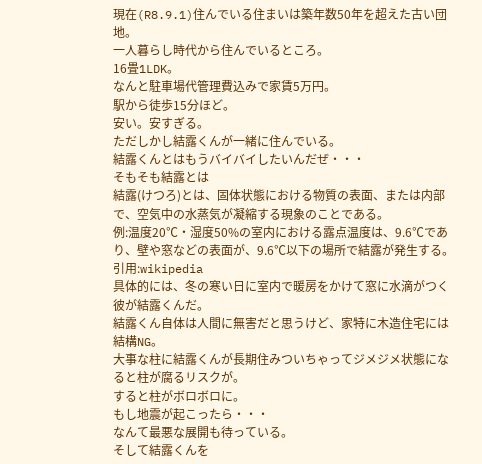現在(R8.9.1)住んでいる住まいは築年数50年を超えた古い団地。
一人暮らし時代から住んでいるところ。
16畳1LDK。
なんと駐車場代管理費込みで家賃5万円。
駅から徒歩15分ほど。
安い。安すぎる。
ただしかし結露くんが一緒に住んでいる。
結露くんとはもうバイバイしたいんだぜ・・・
そもそも結露とは
結露(けつろ)とは、固体状態における物質の表面、または内部で、空気中の水蒸気が凝縮する現象のことである。
例:温度20℃・湿度50%の室内における露点温度は、9.6℃であり、壁や窓などの表面が、9.6℃以下の場所で結露が発生する。
引用:wikipedia
具体的には、冬の寒い日に室内で暖房をかけて窓に水滴がつく彼が結露くんだ。
結露くん自体は人間に無害だと思うけど、家特に木造住宅には結構NG。
大事な柱に結露くんが長期住みついちゃってジメジメ状態になると柱が腐るリスクが。
すると柱がボロボロに。
もし地震が起こったら・・・
なんて最悪な展開も待っている。
そして結露くんを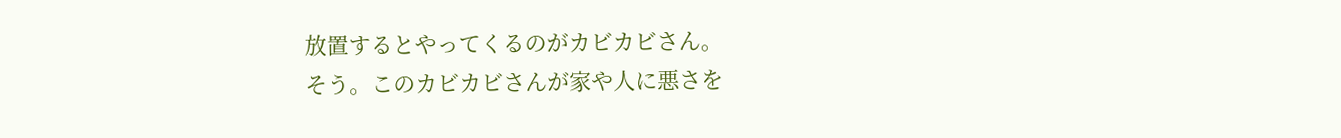放置するとやってくるのがカビカビさん。
そう。このカビカビさんが家や人に悪さを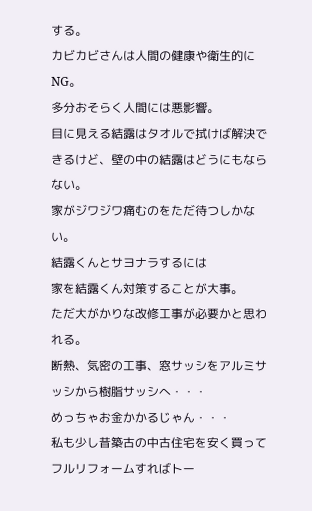する。
カビカビさんは人間の健康や衛生的にNG。
多分おそらく人間には悪影響。
目に見える結露はタオルで拭けば解決できるけど、壁の中の結露はどうにもならない。
家がジワジワ痛むのをただ待つしかない。
結露くんとサヨナラするには
家を結露くん対策することが大事。
ただ大がかりな改修工事が必要かと思われる。
断熱、気密の工事、窓サッシをアルミサッシから樹脂サッシへ・・・
めっちゃお金かかるじゃん・・・
私も少し昔築古の中古住宅を安く買ってフルリフォームすればトー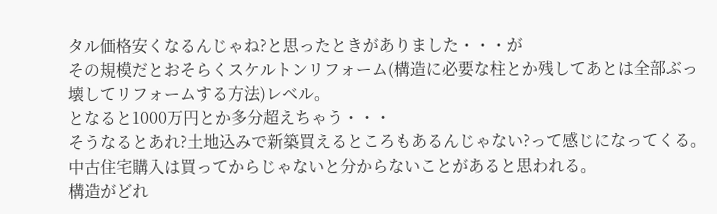タル価格安くなるんじゃね?と思ったときがありました・・・が
その規模だとおそらくスケルトンリフォーム(構造に必要な柱とか残してあとは全部ぶっ壊してリフォームする方法)レベル。
となると1000万円とか多分超えちゃう・・・
そうなるとあれ?土地込みで新築買えるところもあるんじゃない?って感じになってくる。
中古住宅購入は買ってからじゃないと分からないことがあると思われる。
構造がどれ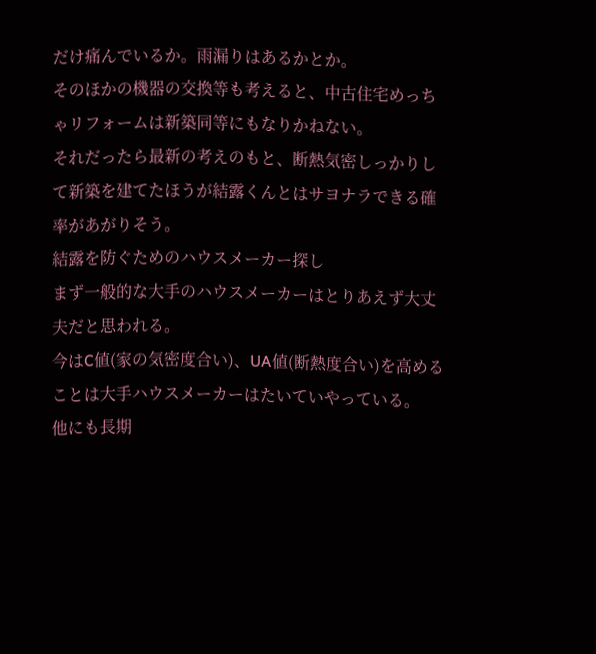だけ痛んでいるか。雨漏りはあるかとか。
そのほかの機器の交換等も考えると、中古住宅めっちゃリフォームは新築同等にもなりかねない。
それだったら最新の考えのもと、断熱気密しっかりして新築を建てたほうが結露くんとはサヨナラできる確率があがりそう。
結露を防ぐためのハウスメーカー探し
まず一般的な大手のハウスメーカーはとりあえず大丈夫だと思われる。
今はC値(家の気密度合い)、UA値(断熱度合い)を高めることは大手ハウスメーカーはたいていやっている。
他にも長期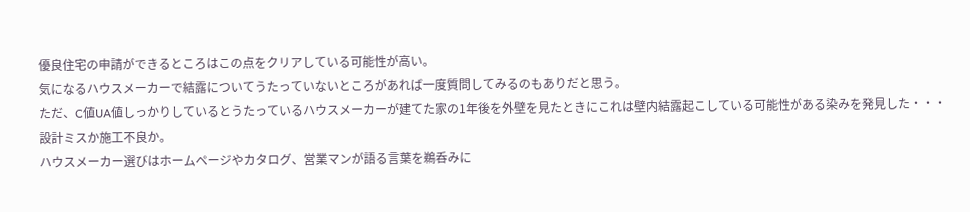優良住宅の申請ができるところはこの点をクリアしている可能性が高い。
気になるハウスメーカーで結露についてうたっていないところがあれば一度質問してみるのもありだと思う。
ただ、C値UA値しっかりしているとうたっているハウスメーカーが建てた家の1年後を外壁を見たときにこれは壁内結露起こしている可能性がある染みを発見した・・・
設計ミスか施工不良か。
ハウスメーカー選びはホームページやカタログ、営業マンが語る言葉を鵜呑みに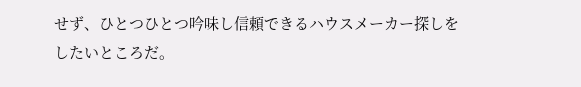せず、ひとつひとつ吟味し信頼できるハウスメーカー探しをしたいところだ。